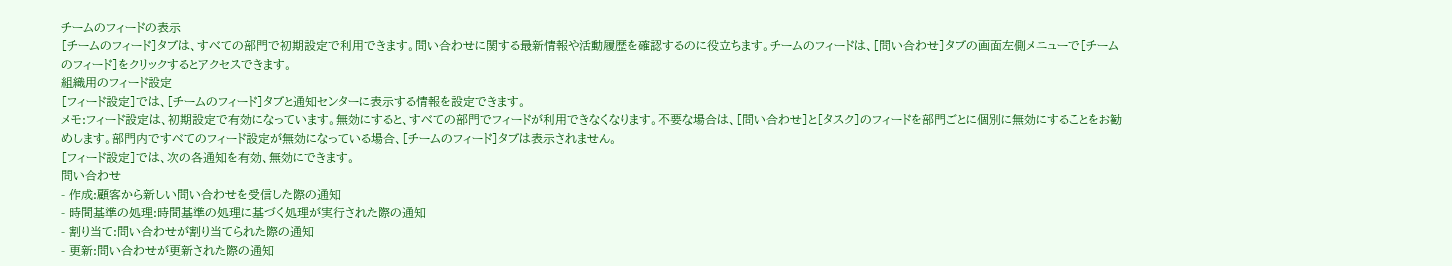チームのフィードの表示
[チームのフィード]タブは、すべての部門で初期設定で利用できます。問い合わせに関する最新情報や活動履歴を確認するのに役立ちます。チームのフィードは、[問い合わせ]タブの画面左側メニューで[チームのフィード]をクリックするとアクセスできます。
組織用のフィード設定
[フィード設定]では、[チームのフィード]タブと通知センターに表示する情報を設定できます。
メモ:フィード設定は、初期設定で有効になっています。無効にすると、すべての部門でフィードが利用できなくなります。不要な場合は、[問い合わせ]と[タスク]のフィードを部門ごとに個別に無効にすることをお勧めします。部門内ですべてのフィード設定が無効になっている場合、[チームのフィード]タブは表示されません。
[フィード設定]では、次の各通知を有効、無効にできます。
問い合わせ
- 作成:顧客から新しい問い合わせを受信した際の通知
- 時間基準の処理:時間基準の処理に基づく処理が実行された際の通知
- 割り当て:問い合わせが割り当てられた際の通知
- 更新:問い合わせが更新された際の通知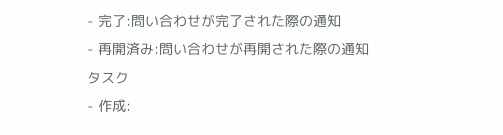- 完了:問い合わせが完了された際の通知
- 再開済み:問い合わせが再開された際の通知
タスク
- 作成: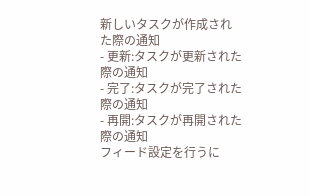新しいタスクが作成された際の通知
- 更新:タスクが更新された際の通知
- 完了:タスクが完了された際の通知
- 再開:タスクが再開された際の通知
フィード設定を行うに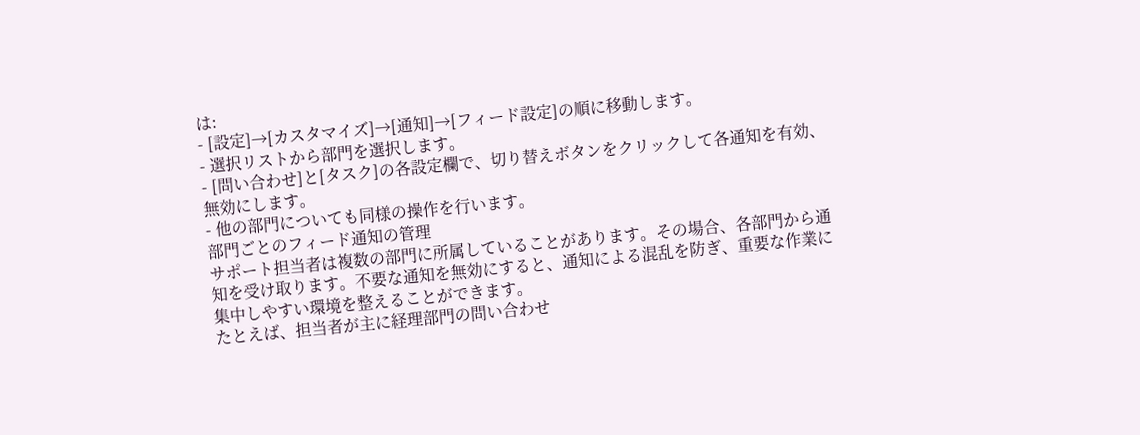は:
- [設定]→[カスタマイズ]→[通知]→[フィード設定]の順に移動します。
- 選択リストから部門を選択します。
- [問い合わせ]と[タスク]の各設定欄で、切り替えボタンをクリックして各通知を有効、無効にします。
- 他の部門についても同様の操作を行います。
部門ごとのフィード通知の管理
サポート担当者は複数の部門に所属していることがあります。その場合、各部門から通知を受け取ります。不要な通知を無効にすると、通知による混乱を防ぎ、重要な作業に集中しやすい環境を整えることができます。
たとえば、担当者が主に経理部門の問い合わせ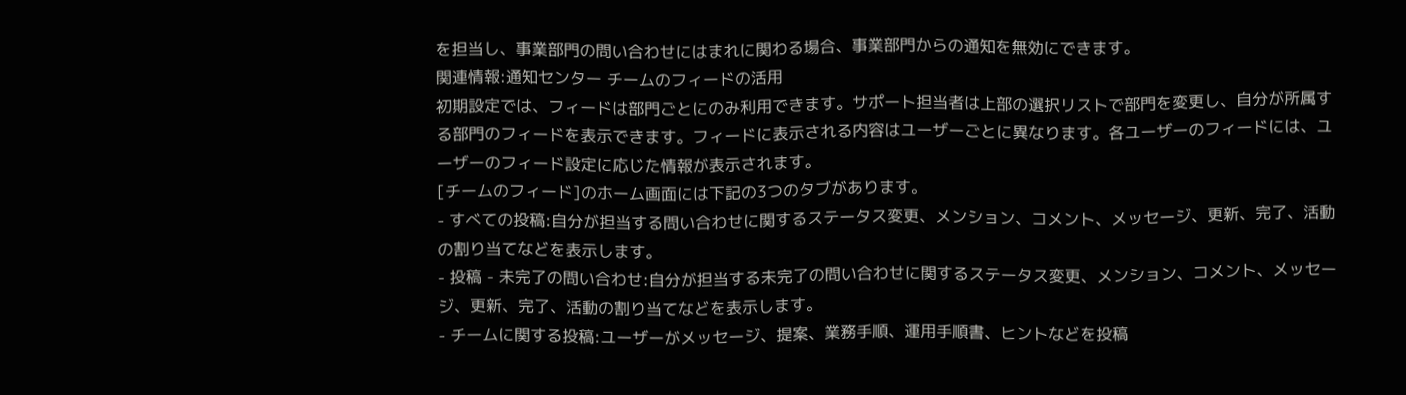を担当し、事業部門の問い合わせにはまれに関わる場合、事業部門からの通知を無効にできます。
関連情報:通知センター チームのフィードの活用
初期設定では、フィードは部門ごとにのみ利用できます。サポート担当者は上部の選択リストで部門を変更し、自分が所属する部門のフィードを表示できます。フィードに表示される内容はユーザーごとに異なります。各ユーザーのフィードには、ユーザーのフィード設定に応じた情報が表示されます。
[チームのフィード]のホーム画面には下記の3つのタブがあります。
- すべての投稿:自分が担当する問い合わせに関するステータス変更、メンション、コメント、メッセージ、更新、完了、活動の割り当てなどを表示します。
- 投稿 - 未完了の問い合わせ:自分が担当する未完了の問い合わせに関するステータス変更、メンション、コメント、メッセージ、更新、完了、活動の割り当てなどを表示します。
- チームに関する投稿:ユーザーがメッセージ、提案、業務手順、運用手順書、ヒントなどを投稿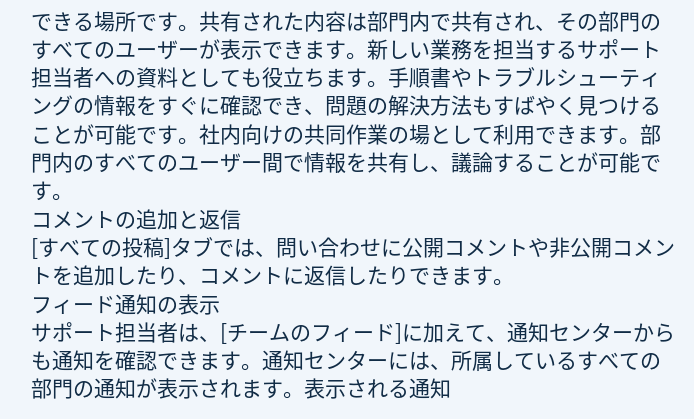できる場所です。共有された内容は部門内で共有され、その部門のすべてのユーザーが表示できます。新しい業務を担当するサポート担当者への資料としても役立ちます。手順書やトラブルシューティングの情報をすぐに確認でき、問題の解決方法もすばやく見つけることが可能です。社内向けの共同作業の場として利用できます。部門内のすべてのユーザー間で情報を共有し、議論することが可能です。
コメントの追加と返信
[すべての投稿]タブでは、問い合わせに公開コメントや非公開コメントを追加したり、コメントに返信したりできます。
フィード通知の表示
サポート担当者は、[チームのフィード]に加えて、通知センターからも通知を確認できます。通知センターには、所属しているすべての部門の通知が表示されます。表示される通知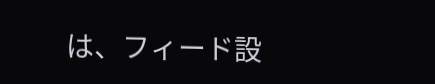は、フィード設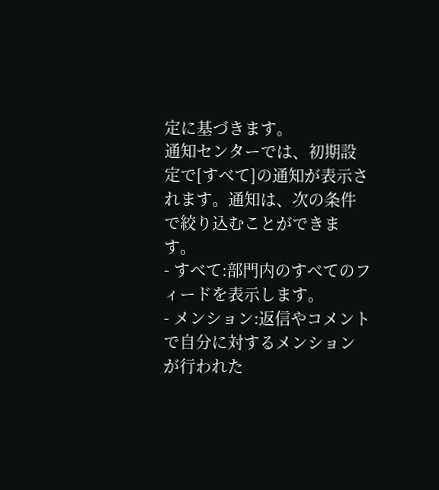定に基づきます。
通知センターでは、初期設定で[すべて]の通知が表示されます。通知は、次の条件で絞り込むことができます。
- すべて:部門内のすべてのフィードを表示します。
- メンション:返信やコメントで自分に対するメンションが行われた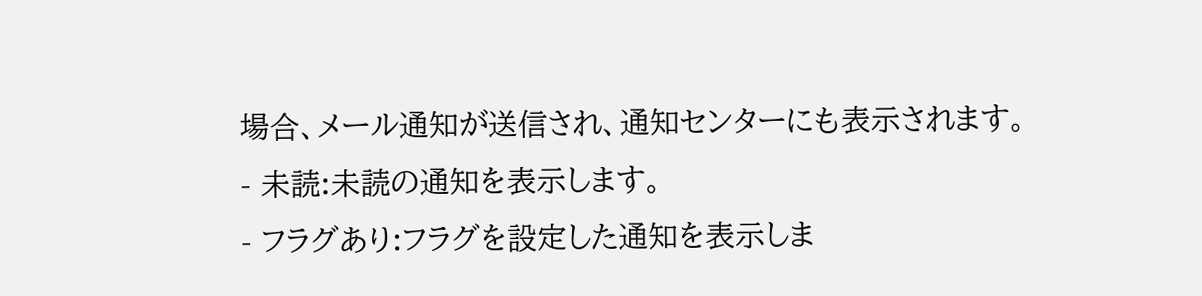場合、メール通知が送信され、通知センターにも表示されます。
- 未読:未読の通知を表示します。
- フラグあり:フラグを設定した通知を表示しま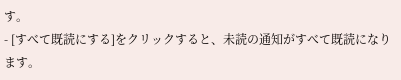す。
- [すべて既読にする]をクリックすると、未読の通知がすべて既読になります。